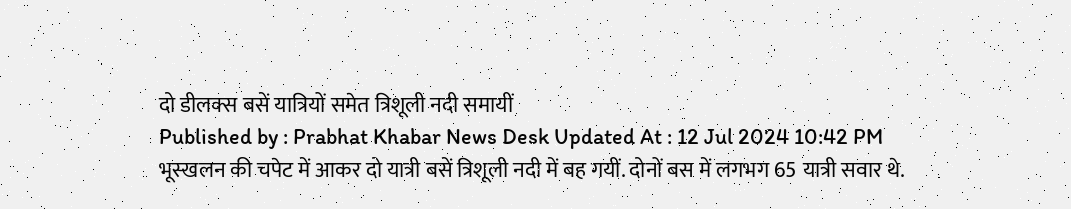दो डीलक्स बसें यात्रियों समेत त्रिशूली नदी समायीं
Published by : Prabhat Khabar News Desk Updated At : 12 Jul 2024 10:42 PM
भूस्खलन की चपेट में आकर दो यात्री बसें त्रिशूली नदी में बह गयीं. दोनों बस में लगभग 65 यात्री सवार थे.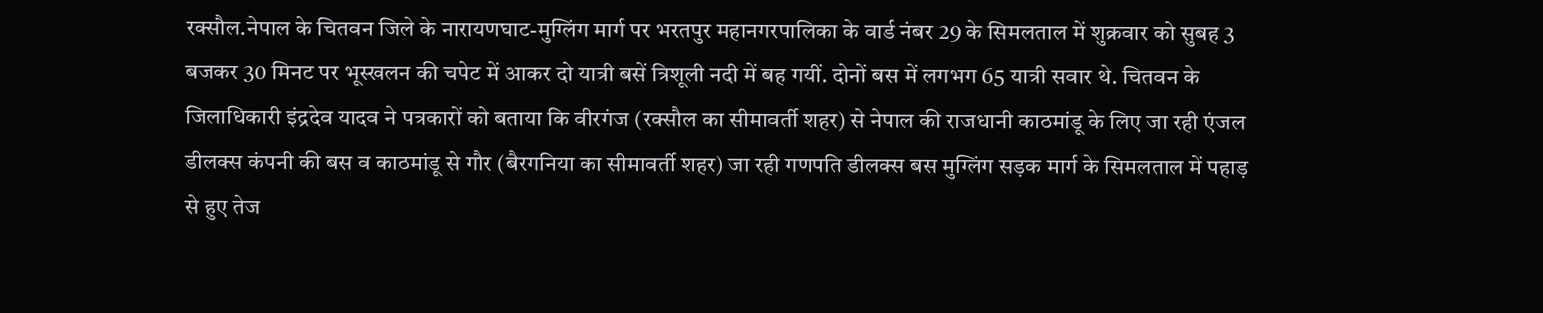रक्सौल.नेपाल के चितवन जिले के नारायणघाट-मुग्लिंग मार्ग पर भरतपुर महानगरपालिका के वार्ड नंबर 29 के सिमलताल में शुक्रवार को सुबह 3 बजकर 30 मिनट पर भूस्खलन की चपेट में आकर दो यात्री बसें त्रिशूली नदी में बह गयीं. दोनों बस में लगभग 65 यात्री सवार थे. चितवन के जिलाधिकारी इंद्रदेव यादव ने पत्रकारों को बताया कि वीरगंज (रक्सौल का सीमावर्ती शहर) से नेपाल की राजधानी काठमांडू के लिए जा रही एंजल डीलक्स कंपनी की बस व काठमांडू से गौर (बैरगनिया का सीमावर्ती शहर) जा रही गणपति डीलक्स बस मुग्लिंग सड़क मार्ग के सिमलताल में पहाड़ से हुए तेज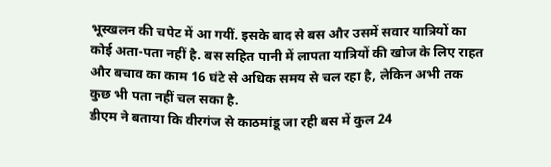भूस्खलन की चपेट में आ गयीं. इसके बाद से बस और उसमें सवार यात्रियों का कोई अता-पता नहीं है. बस सहित पानी में लापता यात्रियों की खोज के लिए राहत और बचाव का काम 16 घंटे से अधिक समय से चल रहा है, लेकिन अभी तक कुछ भी पता नहीं चल सका है.
डीएम ने बताया कि वीरगंज से काठमांडू जा रही बस में कुल 24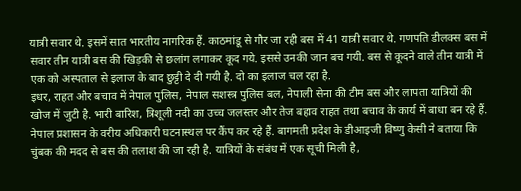यात्री सवार थे. इसमें सात भारतीय नागरिक हैं. काठमांडू से गौर जा रही बस में 41 यात्री सवार थे. गणपति डीलक्स बस में सवार तीन यात्री बस की खिड़की से छलांग लगाकर कूद गये. इससे उनकी जान बच गयी. बस से कूदने वाले तीन यात्री में एक को अस्पताल से इलाज के बाद छुट्टी दे दी गयी है. दो का इलाज चल रहा है.
इधर, राहत और बचाव में नेपाल पुलिस, नेपाल सशस्त्र पुलिस बल, नेपाली सेना की टीम बस और लापता यात्रियों की खोज में जुटी है. भारी बारिश, त्रिशूली नदी का उच्च जलस्तर और तेज बहाव राहत तथा बचाव के कार्य में बाधा बन रहे हैं. नेपाल प्रशासन के वरीय अधिकारी घटनास्थल पर कैंप कर रहे हैं. बागमती प्रदेश के डीआइजी विष्णु केसी ने बताया कि चुंबक की मदद से बस की तलाश की जा रही है. यात्रियों के संबंध में एक सूची मिली है,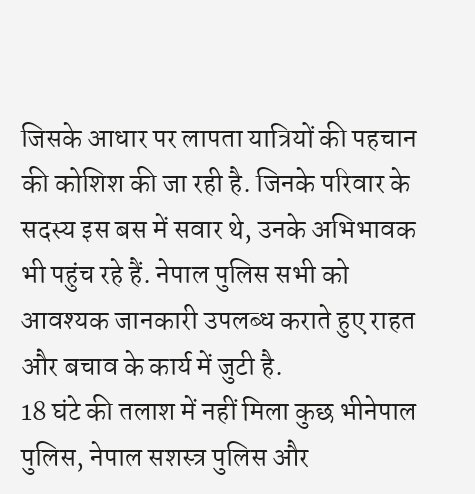जिसके आधार पर लापता यात्रियों की पहचान की कोशिश की जा रही है. जिनके परिवार के सदस्य इस बस में सवार थे, उनके अभिभावक भी पहुंच रहे हैं. नेपाल पुलिस सभी को आवश्यक जानकारी उपलब्ध कराते हुए राहत और बचाव के कार्य में जुटी है.
18 घंटे की तलाश में नहीं मिला कुछ भीनेपाल पुलिस, नेपाल सशस्त्र पुलिस और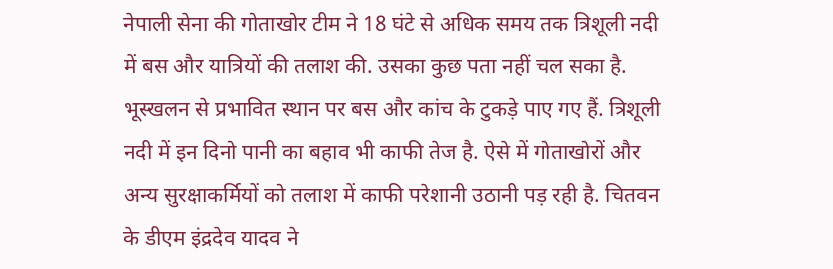नेपाली सेना की गोताखोर टीम ने 18 घंटे से अधिक समय तक त्रिशूली नदी में बस और यात्रियों की तलाश की. उसका कुछ पता नहीं चल सका है. भूस्खलन से प्रभावित स्थान पर बस और कांच के टुकड़े पाए गए हैं. त्रिशूली नदी में इन दिनो पानी का बहाव भी काफी तेज है. ऐसे में गोताखोरों और अन्य सुरक्षाकर्मियों को तलाश में काफी परेशानी उठानी पड़ रही है. चितवन के डीएम इंद्रदेव यादव ने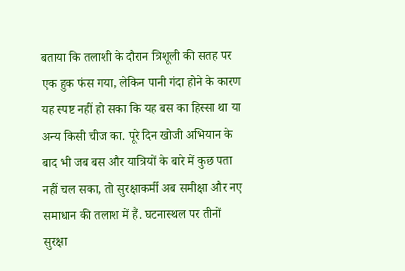बताया कि तलाशी के दौरान त्रिशूली की सतह पर एक हुक फंस गया, लेकिन पानी गंदा होने के कारण यह स्पष्ट नहीं हो सका कि यह बस का हिस्सा था या अन्य किसी चीज का. पूरे दिन खोजी अभियान के बाद भी जब बस और यात्रियों के बारे में कुछ पता नहीं चल सका, तो सुरक्षाकर्मी अब समीक्षा और नए समाधान की तलाश में हैं. घटनास्थल पर तीनों सुरक्षा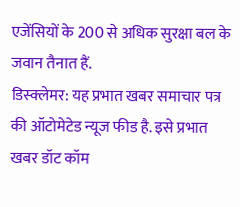एजेंसियों के 200 से अधिक सुरक्षा बल के जवान तैनात हैं.
डिस्क्लेमर: यह प्रभात खबर समाचार पत्र की ऑटोमेटेड न्यूज फीड है. इसे प्रभात खबर डॉट कॉम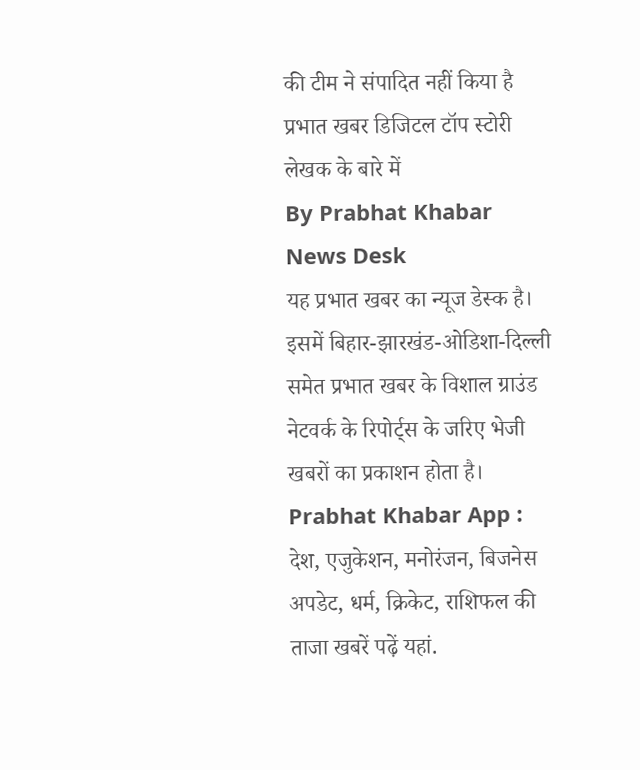की टीम ने संपादित नहीं किया है
प्रभात खबर डिजिटल टॉप स्टोरी
लेखक के बारे में
By Prabhat Khabar News Desk
यह प्रभात खबर का न्यूज डेस्क है। इसमें बिहार-झारखंड-ओडिशा-दिल्ली समेत प्रभात खबर के विशाल ग्राउंड नेटवर्क के रिपोर्ट्स के जरिए भेजी खबरों का प्रकाशन होता है।
Prabhat Khabar App :
देश, एजुकेशन, मनोरंजन, बिजनेस अपडेट, धर्म, क्रिकेट, राशिफल की ताजा खबरें पढ़ें यहां.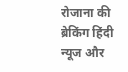रोजाना की ब्रेकिंग हिंदी न्यूज और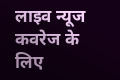लाइव न्यूज कवरेज के लिए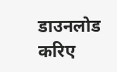डाउनलोड करिए